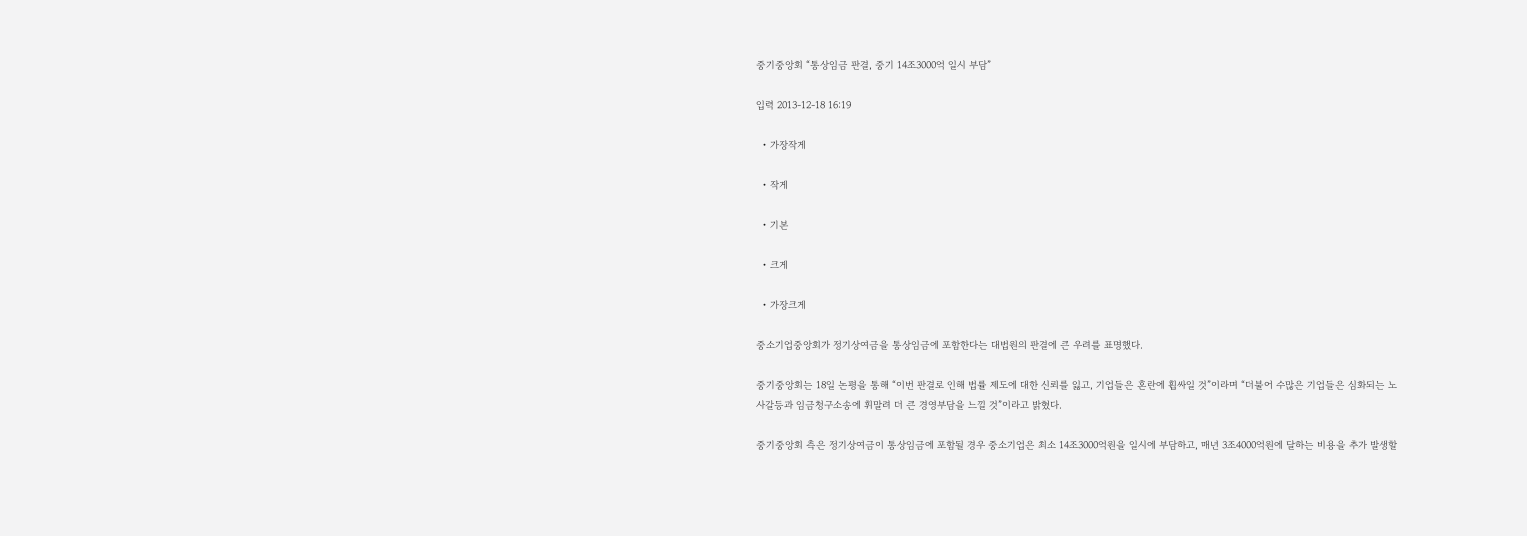중기중앙회 “통상임금 판결, 중기 14조3000억 일시 부담”

입력 2013-12-18 16:19

  • 가장작게

  • 작게

  • 기본

  • 크게

  • 가장크게

중소기업중앙회가 정기상여금을 통상임금에 포함한다는 대법원의 판결에 큰 우려를 표명했다.

중기중앙회는 18일 논평을 통해 “이번 판결로 인해 법률 제도에 대한 신뢰를 잃고, 기업들은 혼란에 휩싸일 것”이라며 “더불어 수많은 기업들은 심화되는 노사갈등과 임금청구소송에 휘말려 더 큰 경영부담을 느낄 것”이라고 밝혔다.

중기중앙회 측은 정기상여금이 통상임금에 포함될 경우 중소기업은 최소 14조3000억원을 일시에 부담하고, 매년 3조4000억원에 달하는 비용을 추가 발생할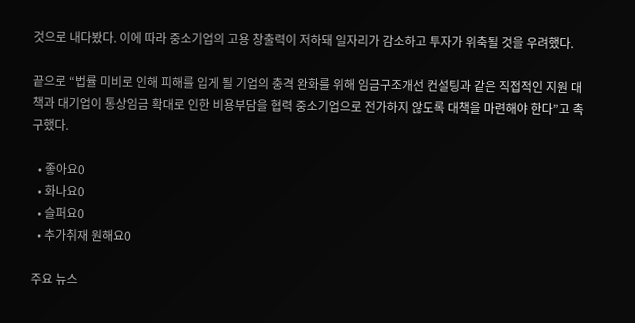것으로 내다봤다. 이에 따라 중소기업의 고용 창출력이 저하돼 일자리가 감소하고 투자가 위축될 것을 우려했다.

끝으로 “법률 미비로 인해 피해를 입게 될 기업의 충격 완화를 위해 임금구조개선 컨설팅과 같은 직접적인 지원 대책과 대기업이 통상임금 확대로 인한 비용부담을 협력 중소기업으로 전가하지 않도록 대책을 마련해야 한다”고 촉구했다.

  • 좋아요0
  • 화나요0
  • 슬퍼요0
  • 추가취재 원해요0

주요 뉴스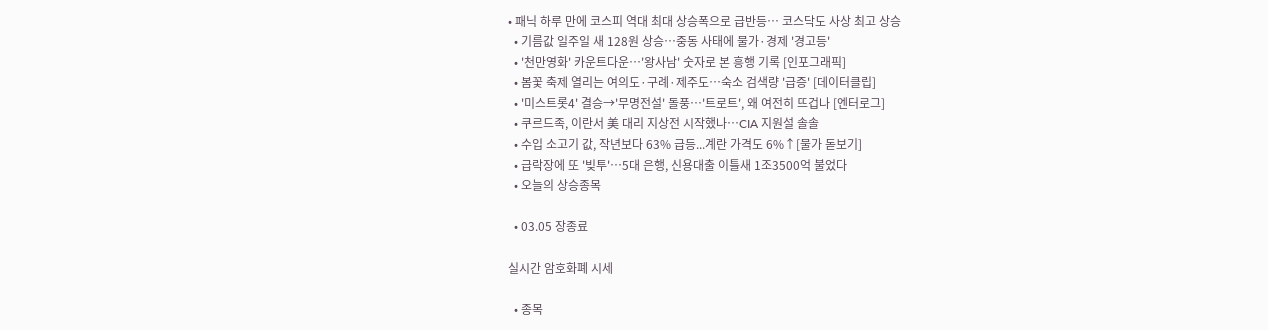• 패닉 하루 만에 코스피 역대 최대 상승폭으로 급반등⋯ 코스닥도 사상 최고 상승
  • 기름값 일주일 새 128원 상승…중동 사태에 물가·경제 '경고등'
  • '천만영화' 카운트다운…'왕사남' 숫자로 본 흥행 기록 [인포그래픽]
  • 봄꽃 축제 열리는 여의도·구례·제주도…숙소 검색량 '급증' [데이터클립]
  • '미스트롯4' 결승→'무명전설' 돌풍⋯'트로트', 왜 여전히 뜨겁나 [엔터로그]
  • 쿠르드족, 이란서 美 대리 지상전 시작했나…CIA 지원설 솔솔
  • 수입 소고기 값, 작년보다 63% 급등...계란 가격도 6%↑[물가 돋보기]
  • 급락장에 또 '빚투'…5대 은행, 신용대출 이틀새 1조3500억 불었다
  • 오늘의 상승종목

  • 03.05 장종료

실시간 암호화폐 시세

  • 종목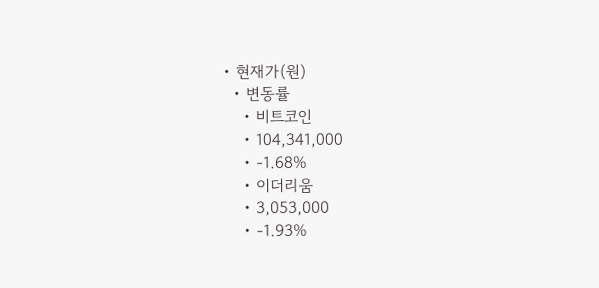• 현재가(원)
  • 변동률
    • 비트코인
    • 104,341,000
    • -1.68%
    • 이더리움
    • 3,053,000
    • -1.93%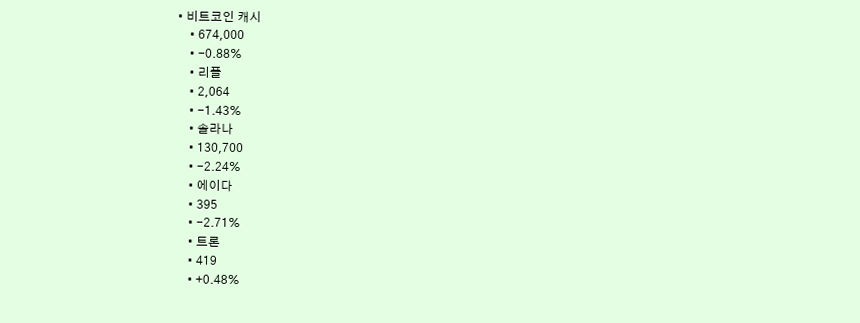• 비트코인 캐시
    • 674,000
    • -0.88%
    • 리플
    • 2,064
    • -1.43%
    • 솔라나
    • 130,700
    • -2.24%
    • 에이다
    • 395
    • -2.71%
    • 트론
    • 419
    • +0.48%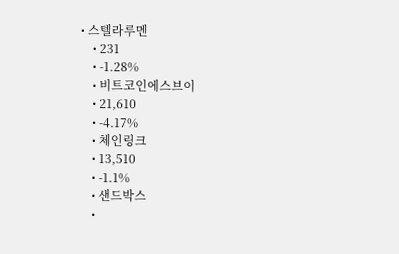• 스텔라루멘
    • 231
    • -1.28%
    • 비트코인에스브이
    • 21,610
    • -4.17%
    • 체인링크
    • 13,510
    • -1.1%
    • 샌드박스
    •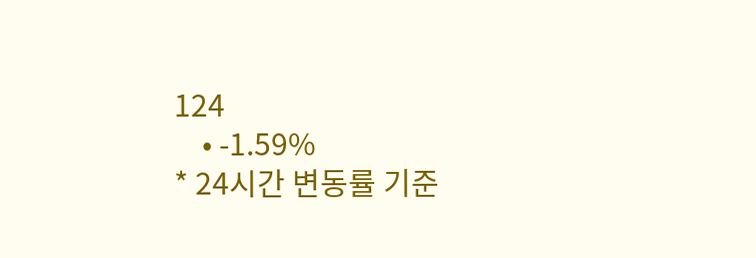124
    • -1.59%
* 24시간 변동률 기준